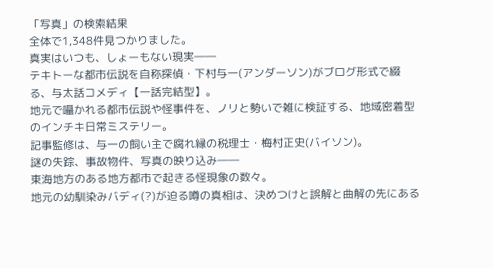「写真」の検索結果
全体で1,348件見つかりました。
真実はいつも、しょーもない現実――
テキトーな都市伝説を自称探偵・下村与一(アンダーソン)がブログ形式で綴る、与太話コメディ【一話完結型】。
地元で囁かれる都市伝説や怪事件を、ノリと勢いで雑に検証する、地域密着型のインチキ日常ミステリー。
記事監修は、与一の飼い主で腐れ縁の税理士・梅村正史(バイソン)。
謎の失踪、事故物件、写真の映り込み――
東海地方のある地方都市で起きる怪現象の数々。
地元の幼馴染みバディ(?)が迫る噂の真相は、決めつけと誤解と曲解の先にある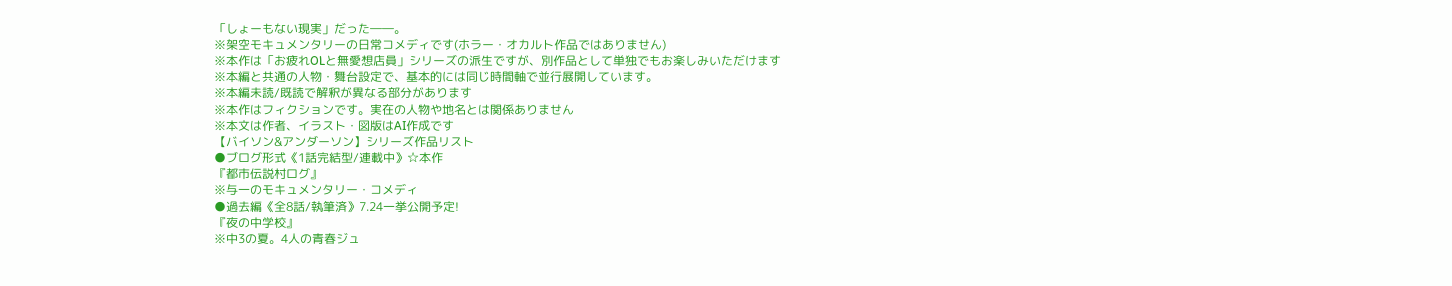「しょーもない現実」だった――。
※架空モキュメンタリーの日常コメディです(ホラー・オカルト作品ではありません)
※本作は「お疲れOLと無愛想店員」シリーズの派生ですが、別作品として単独でもお楽しみいただけます
※本編と共通の人物・舞台設定で、基本的には同じ時間軸で並行展開しています。
※本編未読/既読で解釈が異なる部分があります
※本作はフィクションです。実在の人物や地名とは関係ありません
※本文は作者、イラスト・図版はAI作成です
【バイソン&アンダーソン】シリーズ作品リスト
●ブログ形式《1話完結型/連載中》☆本作
『都市伝説村ログ』
※与一のモキュメンタリー・コメディ
●過去編《全8話/執筆済》7.24一挙公開予定!
『夜の中学校』
※中3の夏。4人の青春ジュ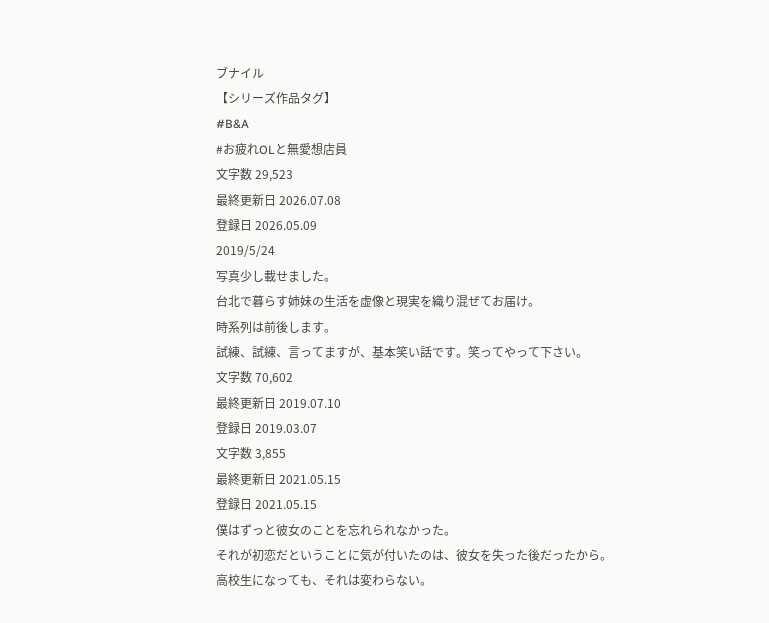ブナイル
【シリーズ作品タグ】
#B&A
#お疲れOLと無愛想店員
文字数 29,523
最終更新日 2026.07.08
登録日 2026.05.09
2019/5/24
写真少し載せました。
台北で暮らす姉妹の生活を虚像と現実を織り混ぜてお届け。
時系列は前後します。
試練、試練、言ってますが、基本笑い話です。笑ってやって下さい。
文字数 70,602
最終更新日 2019.07.10
登録日 2019.03.07
文字数 3,855
最終更新日 2021.05.15
登録日 2021.05.15
僕はずっと彼女のことを忘れられなかった。
それが初恋だということに気が付いたのは、彼女を失った後だったから。
高校生になっても、それは変わらない。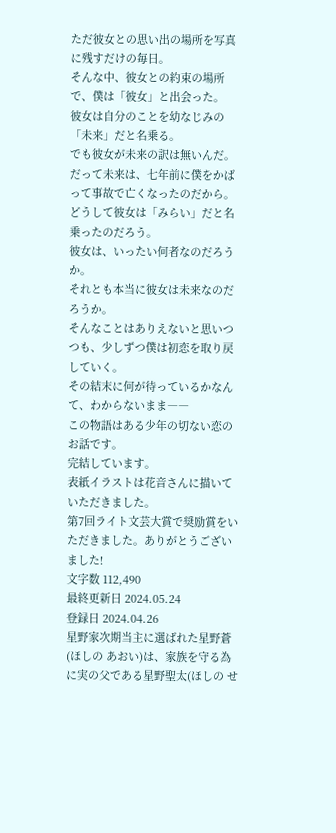ただ彼女との思い出の場所を写真に残すだけの毎日。
そんな中、彼女との約束の場所で、僕は「彼女」と出会った。
彼女は自分のことを幼なじみの「未来」だと名乗る。
でも彼女が未来の訳は無いんだ。
だって未来は、七年前に僕をかばって事故で亡くなったのだから。
どうして彼女は「みらい」だと名乗ったのだろう。
彼女は、いったい何者なのだろうか。
それとも本当に彼女は未来なのだろうか。
そんなことはありえないと思いつつも、少しずつ僕は初恋を取り戻していく。
その結末に何が待っているかなんて、わからないまま――
この物語はある少年の切ない恋のお話です。
完結しています。
表紙イラストは花音さんに描いていただきました。
第7回ライト文芸大賞で奨励賞をいただきました。ありがとうございました!
文字数 112,490
最終更新日 2024.05.24
登録日 2024.04.26
星野家次期当主に選ばれた星野蒼(ほしの あおい)は、家族を守る為に実の父である星野聖太(ほしの せ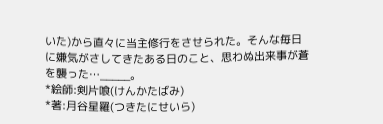いた)から直々に当主修行をさせられた。そんな毎日に嫌気がさしてきたある日のこと、思わぬ出来事が蒼を襲った…_____。
*絵師:剣片喰(けんかたばみ)
*著:月谷星羅(つきたにせいら)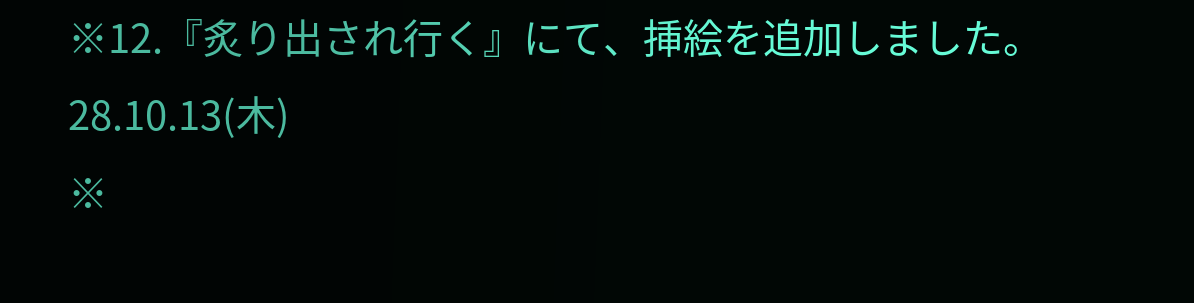※12.『炙り出され行く』にて、挿絵を追加しました。28.10.13(木)
※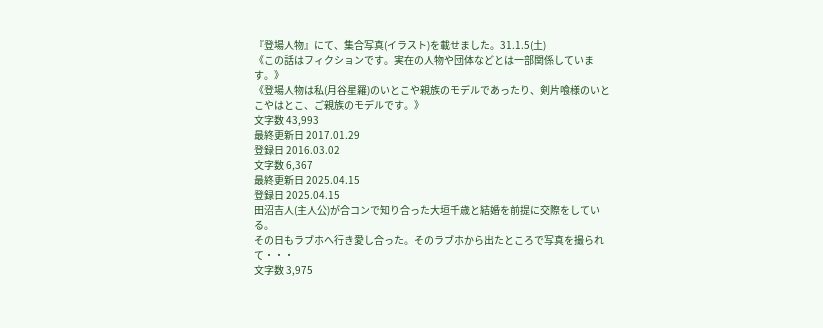『登場人物』にて、集合写真(イラスト)を載せました。31.1.5(土)
《この話はフィクションです。実在の人物や団体などとは一部関係しています。》
《登場人物は私(月谷星羅)のいとこや親族のモデルであったり、剣片喰様のいとこやはとこ、ご親族のモデルです。》
文字数 43,993
最終更新日 2017.01.29
登録日 2016.03.02
文字数 6,367
最終更新日 2025.04.15
登録日 2025.04.15
田沼吉人(主人公)が合コンで知り合った大垣千歳と結婚を前提に交際をしている。
その日もラブホへ行き愛し合った。そのラブホから出たところで写真を撮られて・・・
文字数 3,975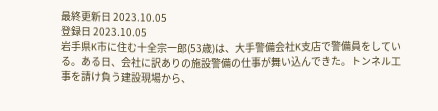最終更新日 2023.10.05
登録日 2023.10.05
岩手県K市に住む十全宗一郎(53歳)は、大手警備会社K支店で警備員をしている。ある日、会社に訳ありの施設警備の仕事が舞い込んできた。トンネル工事を請け負う建設現場から、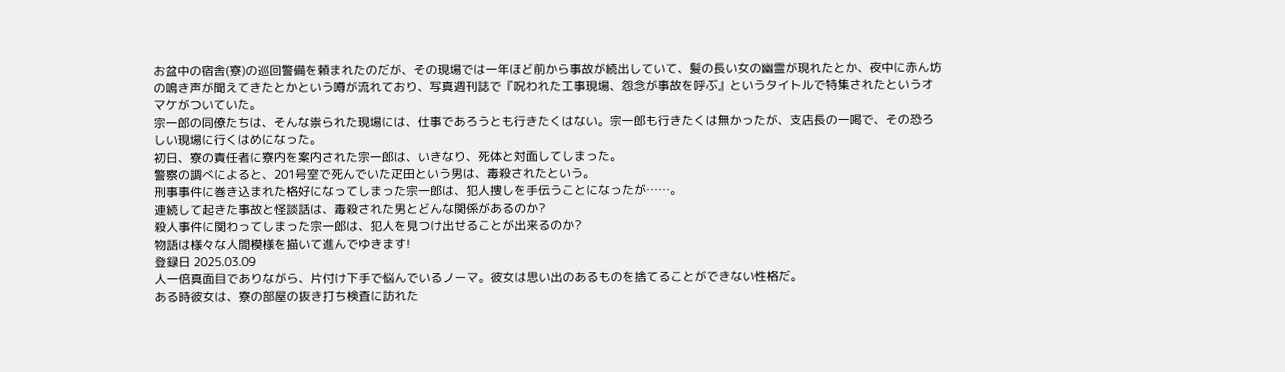お盆中の宿舎(寮)の巡回警備を頼まれたのだが、その現場では一年ほど前から事故が続出していて、髪の長い女の幽霊が現れたとか、夜中に赤ん坊の鳴き声が聞えてきたとかという噂が流れており、写真週刊誌で『呪われた工事現場、怨念が事故を呼ぶ』というタイトルで特集されたというオマケがついていた。
宗一郎の同僚たちは、そんな祟られた現場には、仕事であろうとも行きたくはない。宗一郎も行きたくは無かったが、支店長の一喝で、その恐ろしい現場に行くはめになった。
初日、寮の責任者に寮内を案内された宗一郎は、いきなり、死体と対面してしまった。
警察の調べによると、201号室で死んでいた疋田という男は、毒殺されたという。
刑事事件に巻き込まれた格好になってしまった宗一郎は、犯人捜しを手伝うことになったが……。
連続して起きた事故と怪談話は、毒殺された男とどんな関係があるのか?
殺人事件に関わってしまった宗一郎は、犯人を見つけ出せることが出来るのか?
物語は様々な人間模様を描いて進んでゆきます!
登録日 2025.03.09
人一倍真面目でありながら、片付け下手で悩んでいるノーマ。彼女は思い出のあるものを捨てることができない性格だ。
ある時彼女は、寮の部屋の抜き打ち検査に訪れた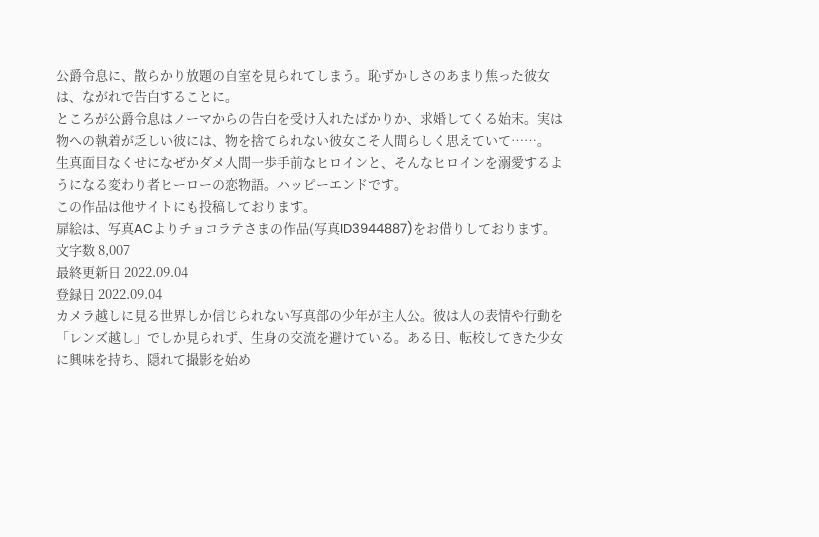公爵令息に、散らかり放題の自室を見られてしまう。恥ずかしさのあまり焦った彼女は、ながれで告白することに。
ところが公爵令息はノーマからの告白を受け入れたばかりか、求婚してくる始末。実は物への執着が乏しい彼には、物を捨てられない彼女こそ人間らしく思えていて……。
生真面目なくせになぜかダメ人間一歩手前なヒロインと、そんなヒロインを溺愛するようになる変わり者ヒーローの恋物語。ハッピーエンドです。
この作品は他サイトにも投稿しております。
扉絵は、写真ACよりチョコラテさまの作品(写真ID3944887)をお借りしております。
文字数 8,007
最終更新日 2022.09.04
登録日 2022.09.04
カメラ越しに見る世界しか信じられない写真部の少年が主人公。彼は人の表情や行動を「レンズ越し」でしか見られず、生身の交流を避けている。ある日、転校してきた少女に興味を持ち、隠れて撮影を始め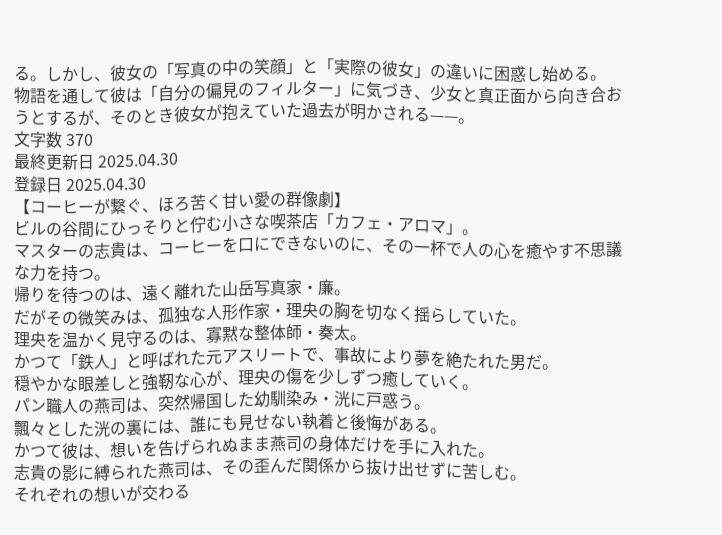る。しかし、彼女の「写真の中の笑顔」と「実際の彼女」の違いに困惑し始める。
物語を通して彼は「自分の偏見のフィルター」に気づき、少女と真正面から向き合おうとするが、そのとき彼女が抱えていた過去が明かされる——。
文字数 370
最終更新日 2025.04.30
登録日 2025.04.30
【コーヒーが繋ぐ、ほろ苦く甘い愛の群像劇】
ビルの谷間にひっそりと佇む小さな喫茶店「カフェ・アロマ」。
マスターの志貴は、コーヒーを口にできないのに、その一杯で人の心を癒やす不思議な力を持つ。
帰りを待つのは、遠く離れた山岳写真家・廉。
だがその微笑みは、孤独な人形作家・理央の胸を切なく揺らしていた。
理央を温かく見守るのは、寡黙な整体師・奏太。
かつて「鉄人」と呼ばれた元アスリートで、事故により夢を絶たれた男だ。
穏やかな眼差しと強靭な心が、理央の傷を少しずつ癒していく。
パン職人の燕司は、突然帰国した幼馴染み・洸に戸惑う。
飄々とした洸の裏には、誰にも見せない執着と後悔がある。
かつて彼は、想いを告げられぬまま燕司の身体だけを手に入れた。
志貴の影に縛られた燕司は、その歪んだ関係から抜け出せずに苦しむ。
それぞれの想いが交わる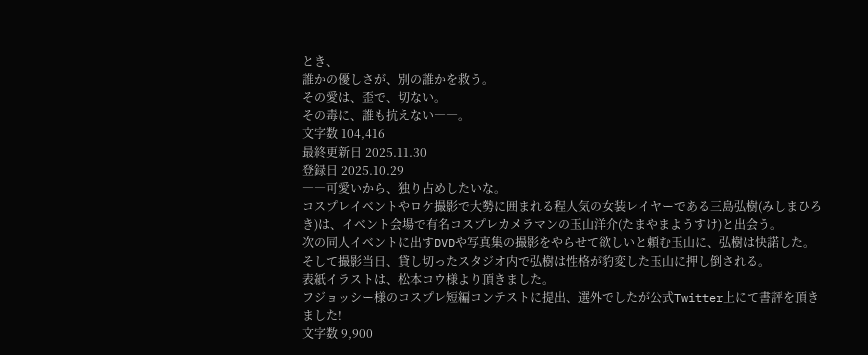とき、
誰かの優しさが、別の誰かを救う。
その愛は、歪で、切ない。
その毒に、誰も抗えない――。
文字数 104,416
最終更新日 2025.11.30
登録日 2025.10.29
――可愛いから、独り占めしたいな。
コスプレイベントやロケ撮影で大勢に囲まれる程人気の女装レイヤーである三島弘樹(みしまひろき)は、イベント会場で有名コスプレカメラマンの玉山洋介(たまやまようすけ)と出会う。
次の同人イベントに出すDVDや写真集の撮影をやらせて欲しいと頼む玉山に、弘樹は快諾した。
そして撮影当日、貸し切ったスタジオ内で弘樹は性格が豹変した玉山に押し倒される。
表紙イラストは、松本コウ様より頂きました。
フジョッシー様のコスプレ短編コンテストに提出、選外でしたが公式Twitter上にて書評を頂きました!
文字数 9,900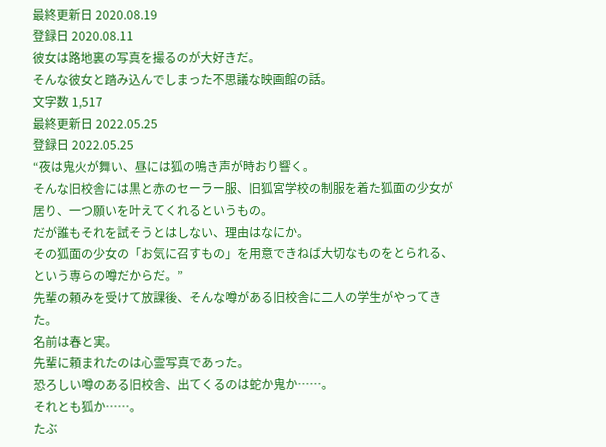最終更新日 2020.08.19
登録日 2020.08.11
彼女は路地裏の写真を撮るのが大好きだ。
そんな彼女と踏み込んでしまった不思議な映画館の話。
文字数 1,517
最終更新日 2022.05.25
登録日 2022.05.25
“夜は鬼火が舞い、昼には狐の鳴き声が時おり響く。
そんな旧校舎には黒と赤のセーラー服、旧狐宮学校の制服を着た狐面の少女が居り、一つ願いを叶えてくれるというもの。
だが誰もそれを試そうとはしない、理由はなにか。
その狐面の少女の「お気に召すもの」を用意できねば大切なものをとられる、という専らの噂だからだ。”
先輩の頼みを受けて放課後、そんな噂がある旧校舎に二人の学生がやってきた。
名前は春と実。
先輩に頼まれたのは心霊写真であった。
恐ろしい噂のある旧校舎、出てくるのは蛇か鬼か……。
それとも狐か……。
たぶ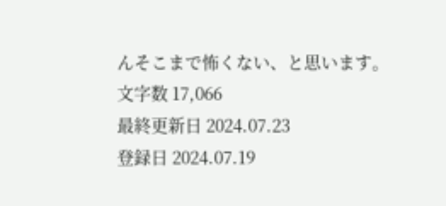んそこまで怖くない、と思います。
文字数 17,066
最終更新日 2024.07.23
登録日 2024.07.19